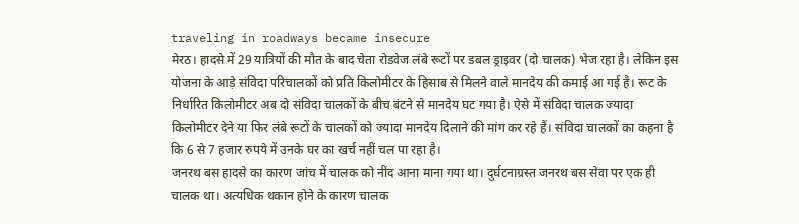traveling in roadways became insecure
मेरठ। हादसे में 29 यात्रियों की मौत के बाद चेता रोडवेज लंबे रूटों पर डबल ड्राइवर (दो चालक) भेज रहा है। लेकिन इस योजना के आड़े संविदा परिचालकों को प्रति किलोमीटर के हिसाब से मिलने वाले मानदेय की कमाई आ गई है। रूट के निर्धारित किलोमीटर अब दो संविदा चालकों के बीच बंटने से मानदेय घट गया है। ऐसे में संविदा चालक ज्यादा किलोमीटर देने या फिर लंबे रूटों के चालकों को ज्यादा मानदेय दिलाने की मांग कर रहे हैं। संविदा चालकों का कहना है कि 6 से 7 हजार रुपये में उनके घर का खर्च नहीं चल पा रहा है।
जनरथ बस हादसे का कारण जांच में चालक को नींद आना माना गया था। दुर्घटनाग्रस्त जनरथ बस सेवा पर एक ही चालक था। अत्यधिक थकान होने के कारण चालक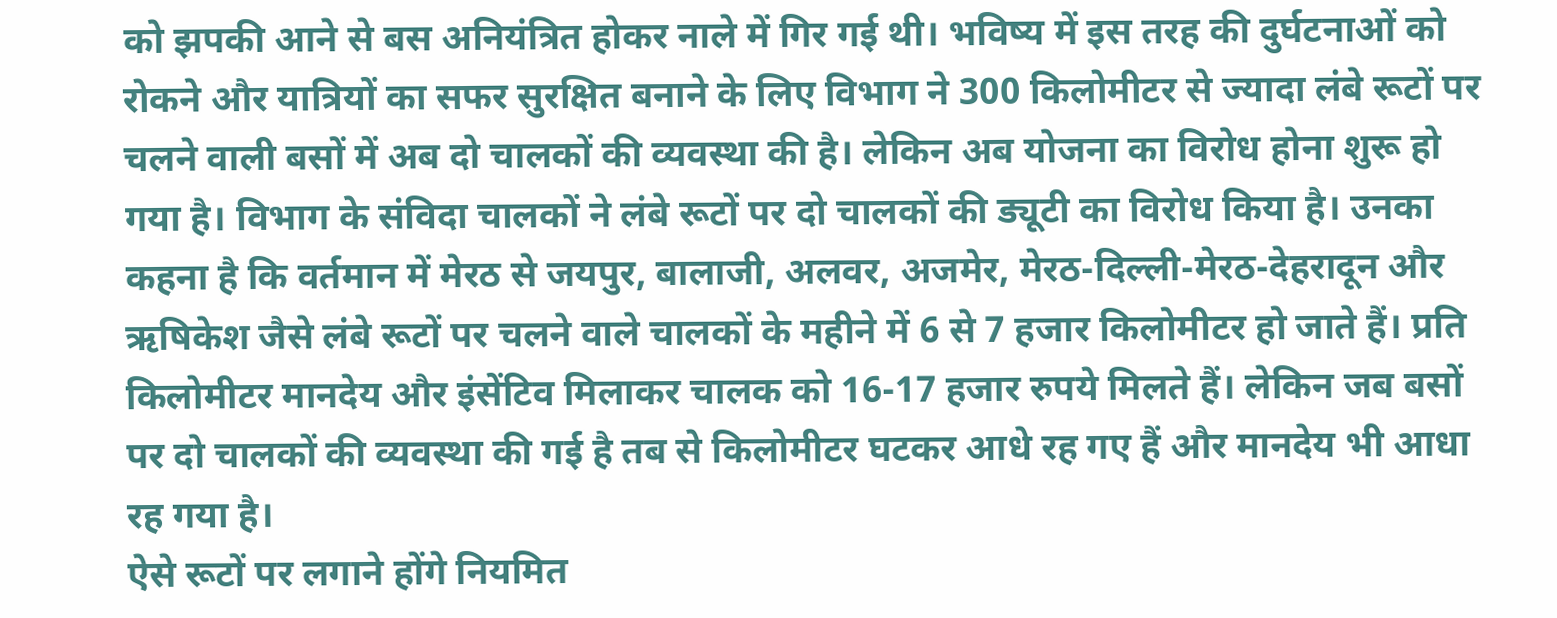को झपकी आने से बस अनियंत्रित होकर नाले में गिर गई थी। भविष्य में इस तरह की दुर्घटनाओं को रोकने और यात्रियों का सफर सुरक्षित बनाने के लिए विभाग ने 300 किलोमीटर से ज्यादा लंबे रूटों पर चलने वाली बसों में अब दो चालकों की व्यवस्था की है। लेकिन अब योजना का विरोध होना शुरू हो गया है। विभाग के संविदा चालकों ने लंबे रूटों पर दो चालकों की ड्यूटी का विरोध किया है। उनका कहना है कि वर्तमान में मेरठ से जयपुर, बालाजी, अलवर, अजमेर, मेरठ-दिल्ली-मेरठ-देहरादून और ऋषिकेश जैसे लंबे रूटों पर चलने वाले चालकों के महीने में 6 से 7 हजार किलोमीटर हो जाते हैं। प्रति किलोमीटर मानदेय और इंसेंटिव मिलाकर चालक को 16-17 हजार रुपये मिलते हैं। लेकिन जब बसों पर दो चालकों की व्यवस्था की गई है तब से किलोमीटर घटकर आधे रह गए हैं और मानदेय भी आधा रह गया है।
ऐसे रूटों पर लगाने होंगे नियमित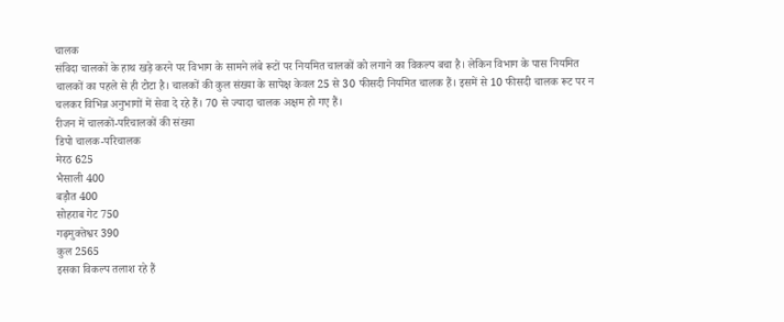चालक
संविदा चालकों के हाथ खड़े करने पर विभाग के सामने लंबे रूटों पर नियमित चालकों को लगाने का विकल्प बचा है। लेकिन विभाग के पास नियमित चालकों का पहले से ही टोटा है। चालकों की कुल संख्या के सापेक्ष केवल 25 से 30 फीसदी नियमित चालक हैं। इसमें से 10 फीसदी चालक रूट पर न चलकर विभिन्न अनुभागों में सेवा दे रहे हैं। 70 से ज्यादा चालक अक्षम हो गए हैं।
रीजन में चालकों-परिचालकों की संख्या
डिपो चालक-परिचालक
मेरठ 625
भैसाली 400
बड़ौत 400
सोहराब गेट 750
गढ़मुक्तेश्वर 390
कुल 2565
इसका विकल्प तलाश रहे हैं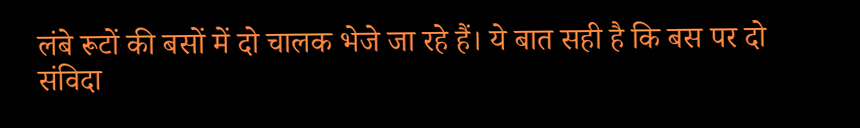लंबे रूटों की बसों में दो चालक भेजे जा रहे हैं। ये बात सही है कि बस पर दो संविदा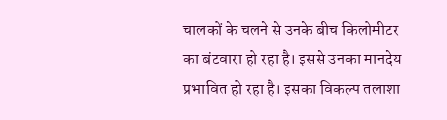चालकों के चलने से उनके बीच किलोमीटर का बंटवारा हो रहा है। इससे उनका मानदेय प्रभावित हो रहा है। इसका विकल्प तलाशा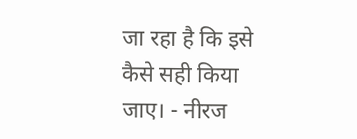जा रहा है कि इसे कैसे सही किया जाए। - नीरज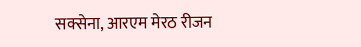सक्सेना, आरएम मेरठ रीजन